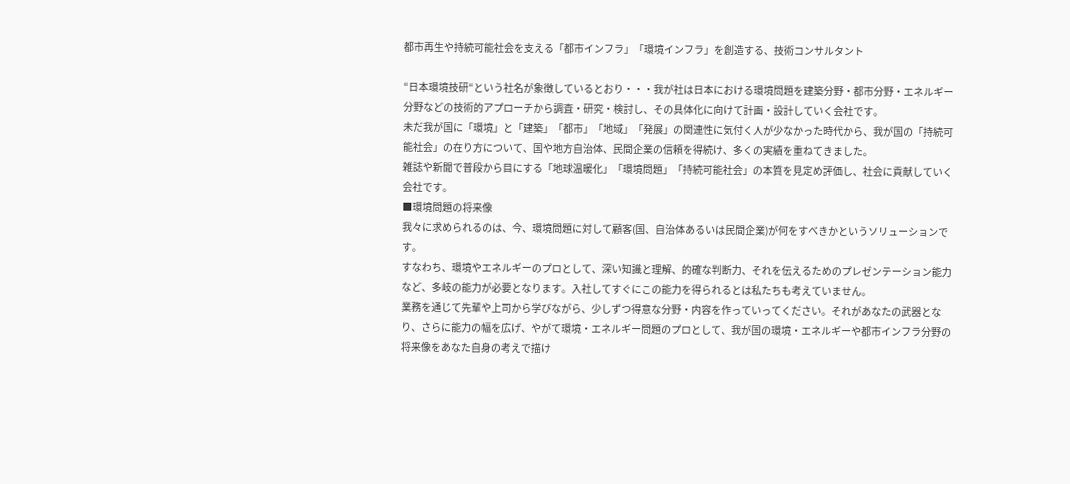都市再生や持続可能社会を支える「都市インフラ」「環境インフラ」を創造する、技術コンサルタント

“日本環境技研“という社名が象徴しているとおり・・・我が社は日本における環境問題を建築分野・都市分野・エネルギー分野などの技術的アプローチから調査・研究・検討し、その具体化に向けて計画・設計していく会社です。
未だ我が国に「環境」と「建築」「都市」「地域」「発展」の関連性に気付く人が少なかった時代から、我が国の「持続可能社会」の在り方について、国や地方自治体、民間企業の信頼を得続け、多くの実績を重ねてきました。
雑誌や新聞で普段から目にする「地球温暖化」「環境問題」「持続可能社会」の本質を見定め評価し、社会に貢献していく会社です。
■環境問題の将来像
我々に求められるのは、今、環境問題に対して顧客(国、自治体あるいは民間企業)が何をすべきかというソリューションです。
すなわち、環境やエネルギーのプロとして、深い知識と理解、的確な判断力、それを伝えるためのプレゼンテーション能力など、多岐の能力が必要となります。入社してすぐにこの能力を得られるとは私たちも考えていません。
業務を通じて先輩や上司から学びながら、少しずつ得意な分野・内容を作っていってください。それがあなたの武器となり、さらに能力の幅を広げ、やがて環境・エネルギー問題のプロとして、我が国の環境・エネルギーや都市インフラ分野の将来像をあなた自身の考えで描け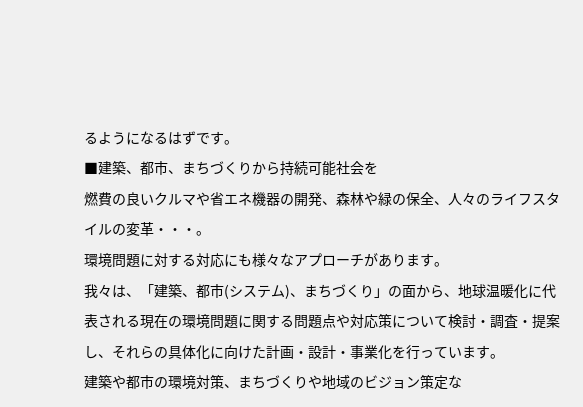るようになるはずです。
■建築、都市、まちづくりから持続可能社会を
燃費の良いクルマや省エネ機器の開発、森林や緑の保全、人々のライフスタイルの変革・・・。
環境問題に対する対応にも様々なアプローチがあります。
我々は、「建築、都市(システム)、まちづくり」の面から、地球温暖化に代表される現在の環境問題に関する問題点や対応策について検討・調査・提案し、それらの具体化に向けた計画・設計・事業化を行っています。
建築や都市の環境対策、まちづくりや地域のビジョン策定な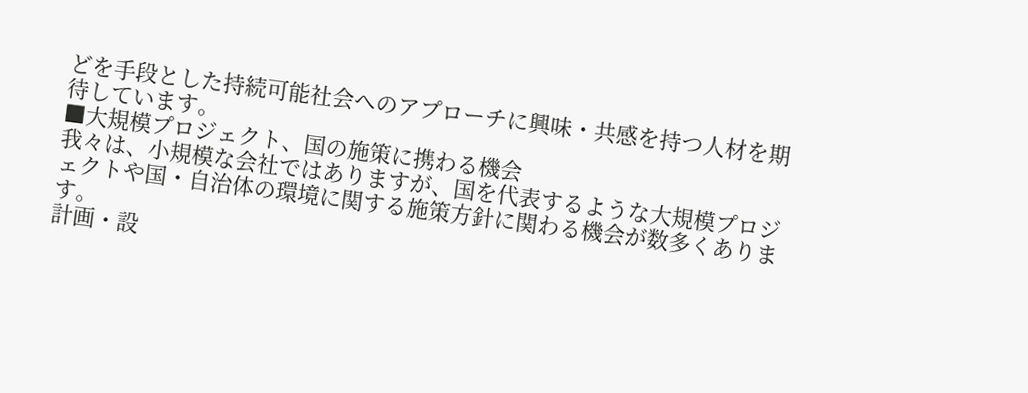どを手段とした持続可能社会へのアプローチに興味・共感を持つ人材を期待しています。
■大規模プロジェクト、国の施策に携わる機会
我々は、小規模な会社ではありますが、国を代表するような大規模プロジェクトや国・自治体の環境に関する施策方針に関わる機会が数多くあります。
計画・設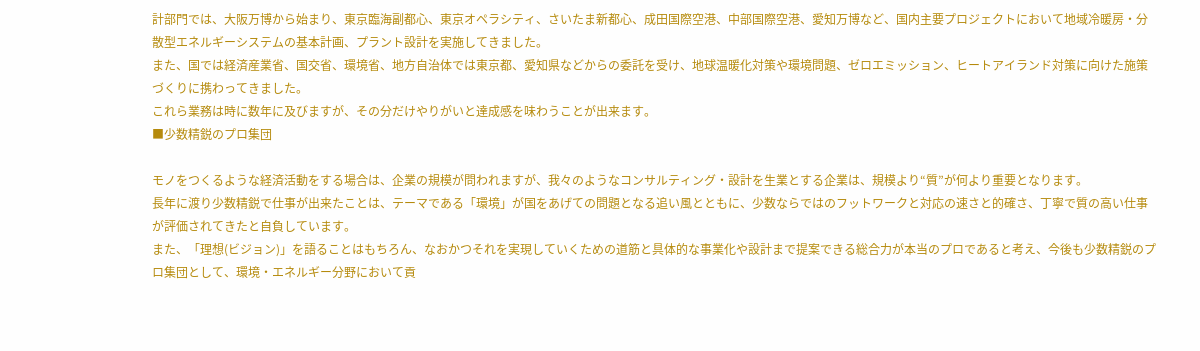計部門では、大阪万博から始まり、東京臨海副都心、東京オペラシティ、さいたま新都心、成田国際空港、中部国際空港、愛知万博など、国内主要プロジェクトにおいて地域冷暖房・分散型エネルギーシステムの基本計画、プラント設計を実施してきました。
また、国では経済産業省、国交省、環境省、地方自治体では東京都、愛知県などからの委託を受け、地球温暖化対策や環境問題、ゼロエミッション、ヒートアイランド対策に向けた施策づくりに携わってきました。
これら業務は時に数年に及びますが、その分だけやりがいと達成感を味わうことが出来ます。
■少数精鋭のプロ集団

モノをつくるような経済活動をする場合は、企業の規模が問われますが、我々のようなコンサルティング・設計を生業とする企業は、規模より“質”が何より重要となります。
長年に渡り少数精鋭で仕事が出来たことは、テーマである「環境」が国をあげての問題となる追い風とともに、少数ならではのフットワークと対応の速さと的確さ、丁寧で質の高い仕事が評価されてきたと自負しています。
また、「理想(ビジョン)」を語ることはもちろん、なおかつそれを実現していくための道筋と具体的な事業化や設計まで提案できる総合力が本当のプロであると考え、今後も少数精鋭のプロ集団として、環境・エネルギー分野において貢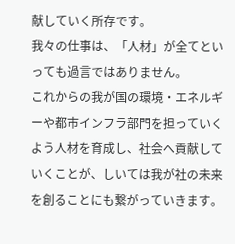献していく所存です。
我々の仕事は、「人材」が全てといっても過言ではありません。
これからの我が国の環境・エネルギーや都市インフラ部門を担っていくよう人材を育成し、社会へ貢献していくことが、しいては我が社の未来を創ることにも繋がっていきます。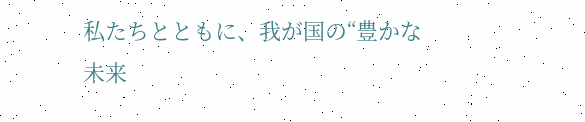私たちとともに、我が国の“豊かな未来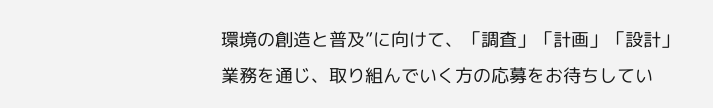環境の創造と普及”に向けて、「調査」「計画」「設計」業務を通じ、取り組んでいく方の応募をお待ちしてい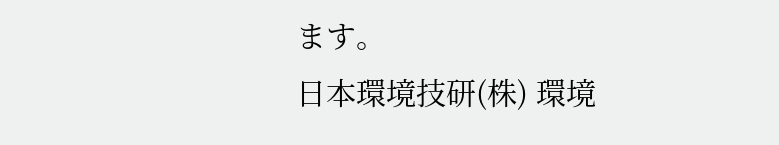ます。
日本環境技研(株) 環境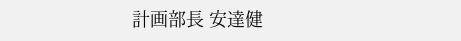計画部長 安達健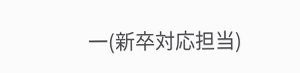一(新卒対応担当)